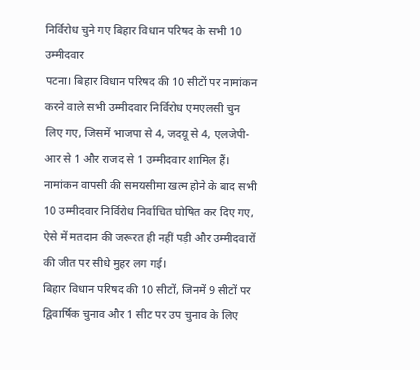निर्विरोध चुने गए बिहार विधान परिषद के सभी 10 उम्मीदवार
पटना। बिहार विधान परिषद की 10 सीटों पर नामांकन करने वाले सभी उम्मीदवार निर्विरोध एमएलसी चुन लिए गए, जिसमें भाजपा से 4, जदयू से 4, एलजेपी-आर से 1 और राजद से 1 उम्मीदवार शामिल हैं। नामांकन वापसी की समयसीमा खत्म होने के बाद सभी 10 उम्मीदवार निर्विरोध निर्वाचित घोषित कर दिए गए, ऐसे में मतदान की जरूरत ही नहीं पड़ी और उम्मीदवारों की जीत पर सीधे मुहर लग गई।
बिहार विधान परिषद की 10 सीटों, जिनमें 9 सीटों पर द्विवार्षिक चुनाव और 1 सीट पर उप चुनाव के लिए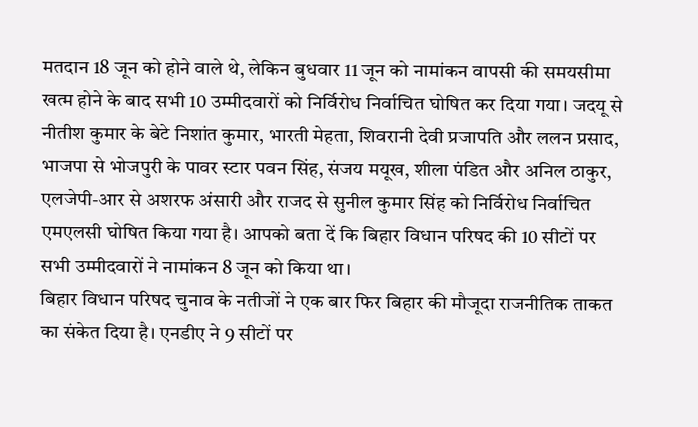मतदान 18 जून को होने वाले थे, लेकिन बुधवार 11 जून को नामांकन वापसी की समयसीमा खत्म होने के बाद सभी 10 उम्मीदवारों को निर्विरोध निर्वाचित घोषित कर दिया गया। जदयू से नीतीश कुमार के बेटे निशांत कुमार, भारती मेहता, शिवरानी देवी प्रजापति और ललन प्रसाद, भाजपा से भोजपुरी के पावर स्टार पवन सिंह, संजय मयूख, शीला पंडित और अनिल ठाकुर, एलजेपी-आर से अशरफ अंसारी और राजद से सुनील कुमार सिंह को निर्विरोध निर्वाचित एमएलसी घोषित किया गया है। आपको बता दें कि बिहार विधान परिषद की 10 सीटों पर सभी उम्मीदवारों ने नामांकन 8 जून को किया था।
बिहार विधान परिषद चुनाव के नतीजों ने एक बार फिर बिहार की मौजूदा राजनीतिक ताकत का संकेत दिया है। एनडीए ने 9 सीटों पर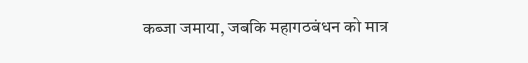कब्जा जमाया, जबकि महागठबंधन को मात्र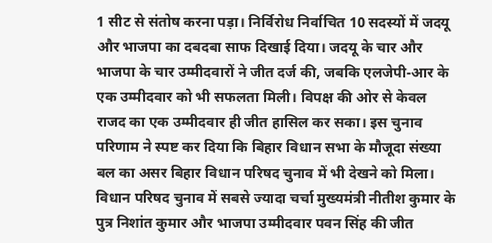1 सीट से संतोष करना पड़ा। निर्विरोध निर्वाचित 10 सदस्यों में जदयू और भाजपा का दबदबा साफ दिखाई दिया। जदयू के चार और भाजपा के चार उम्मीदवारों ने जीत दर्ज की, जबकि एलजेपी-आर के एक उम्मीदवार को भी सफलता मिली। विपक्ष की ओर से केवल राजद का एक उम्मीदवार ही जीत हासिल कर सका। इस चुनाव परिणाम ने स्पष्ट कर दिया कि बिहार विधान सभा के मौजूदा संख्या बल का असर बिहार विधान परिषद चुनाव में भी देखने को मिला।
विधान परिषद चुनाव में सबसे ज्यादा चर्चा मुख्यमंत्री नीतीश कुमार के पुत्र निशांत कुमार और भाजपा उम्मीदवार पवन सिंह की जीत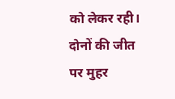को लेकर रही। दोनों की जीत पर मुहर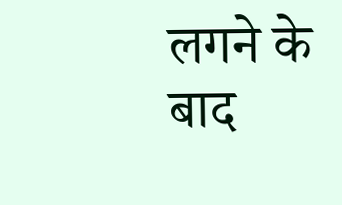लगने के बाद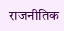राजनीतिक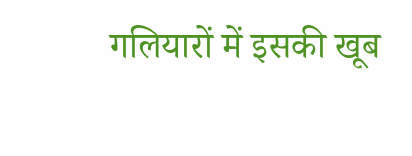गलियारों में इसकी खूब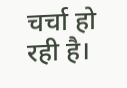चर्चा हो रही है।